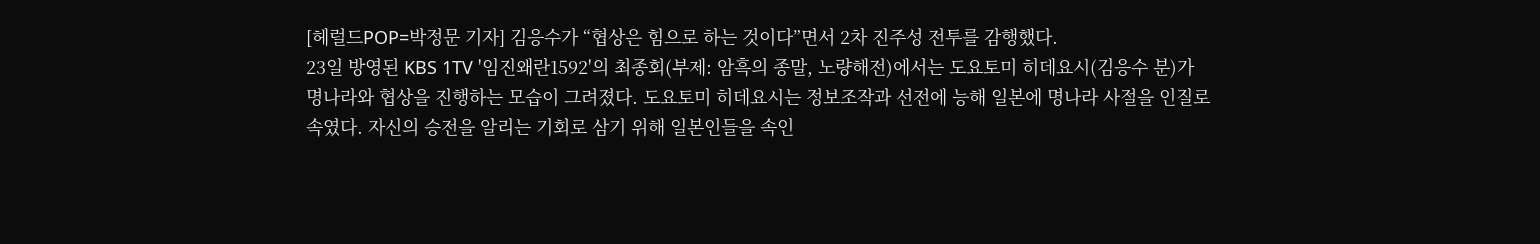[헤럴드POP=박정문 기자] 김응수가 “협상은 힘으로 하는 것이다”면서 2차 진주성 전투를 감행했다.
23일 방영된 KBS 1TV '임진왜란1592'의 최종회(부제: 암흑의 종말, 노량해전)에서는 도요토미 히데요시(김응수 분)가 명나라와 협상을 진행하는 모습이 그려졌다. 도요토미 히데요시는 정보조작과 선전에 능해 일본에 명나라 사절을 인질로 속였다. 자신의 승전을 알리는 기회로 삼기 위해 일본인들을 속인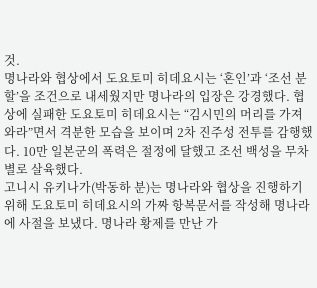것.
명나라와 협상에서 도요토미 히데요시는 ‘혼인’과 ‘조선 분할’을 조건으로 내세웠지만 명나라의 입장은 강경했다. 협상에 실패한 도요토미 히데요시는 “김시민의 머리를 가져와라”면서 격분한 모습을 보이며 2차 진주성 전투를 감행했다. 10만 일본군의 폭력은 절정에 달했고 조선 백성을 무차별로 살육했다.
고니시 유키나가(박동하 분)는 명나라와 협상을 진행하기 위해 도요토미 히데요시의 가짜 항복문서를 작성해 명나라에 사절을 보냈다. 명나라 황제를 만난 가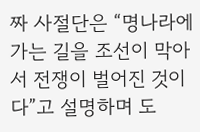짜 사절단은 “명나라에 가는 길을 조선이 막아서 전쟁이 벌어진 것이다”고 설명하며 도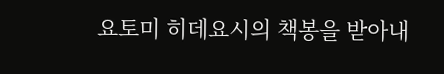요토미 히데요시의 책봉을 받아내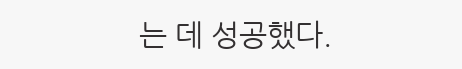는 데 성공했다.